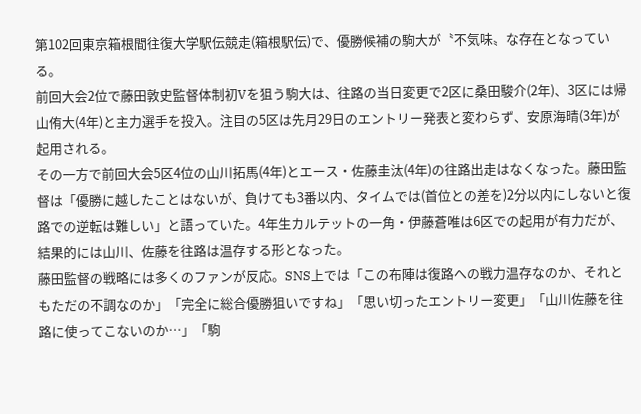第102回東京箱根間往復大学駅伝競走(箱根駅伝)で、優勝候補の駒大が〝不気味〟な存在となっている。
前回大会2位で藤田敦史監督体制初Vを狙う駒大は、往路の当日変更で2区に桑田駿介(2年)、3区には帰山侑大(4年)と主力選手を投入。注目の5区は先月29日のエントリー発表と変わらず、安原海晴(3年)が起用される。
その一方で前回大会5区4位の山川拓馬(4年)とエース・佐藤圭汰(4年)の往路出走はなくなった。藤田監督は「優勝に越したことはないが、負けても3番以内、タイムでは(首位との差を)2分以内にしないと復路での逆転は難しい」と語っていた。4年生カルテットの一角・伊藤蒼唯は6区での起用が有力だが、結果的には山川、佐藤を往路は温存する形となった。
藤田監督の戦略には多くのファンが反応。SNS上では「この布陣は復路への戦力温存なのか、それともただの不調なのか」「完全に総合優勝狙いですね」「思い切ったエントリー変更」「山川佐藤を往路に使ってこないのか…」「駒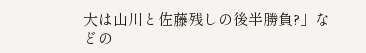大は山川と佐藤残しの後半勝負?」などの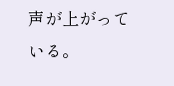声が上がっている。